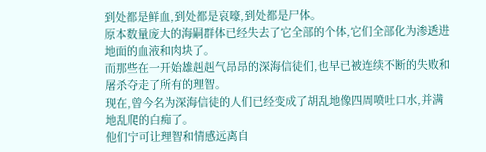到处都是鲜血,到处都是哀嚎,到处都是尸体。
原本数量庞大的海嗣群体已经失去了它全部的个体,它们全部化为渗透进地面的血液和肉块了。
而那些在一开始雄赳赳气昂昂的深海信徒们,也早已被连续不断的失败和屠杀夺走了所有的理智。
现在,曾今名为深海信徒的人们已经变成了胡乱地像四周喷吐口水,并满地乱爬的白痴了。
他们宁可让理智和情感远离自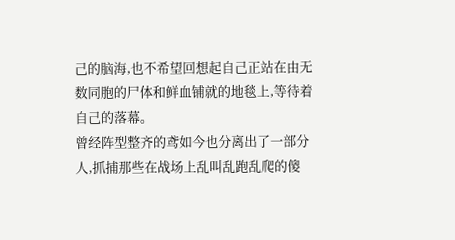己的脑海,也不希望回想起自己正站在由无数同胞的尸体和鲜血铺就的地毯上,等待着自己的落幕。
曾经阵型整齐的鸢如今也分离出了一部分人,抓捕那些在战场上乱叫乱跑乱爬的傻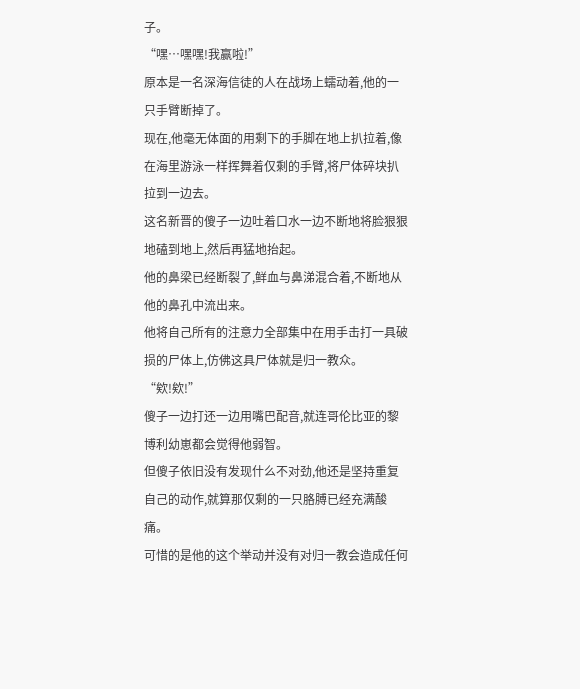子。
“嘿…嘿嘿!我赢啦!”
原本是一名深海信徒的人在战场上蠕动着,他的一只手臂断掉了。
现在,他毫无体面的用剩下的手脚在地上扒拉着,像在海里游泳一样挥舞着仅剩的手臂,将尸体碎块扒拉到一边去。
这名新晋的傻子一边吐着口水一边不断地将脸狠狠地磕到地上,然后再猛地抬起。
他的鼻梁已经断裂了,鲜血与鼻涕混合着,不断地从他的鼻孔中流出来。
他将自己所有的注意力全部集中在用手击打一具破损的尸体上,仿佛这具尸体就是归一教众。
“欸!欸!”
傻子一边打还一边用嘴巴配音,就连哥伦比亚的黎博利幼崽都会觉得他弱智。
但傻子依旧没有发现什么不对劲,他还是坚持重复自己的动作,就算那仅剩的一只胳膊已经充满酸痛。
可惜的是他的这个举动并没有对归一教会造成任何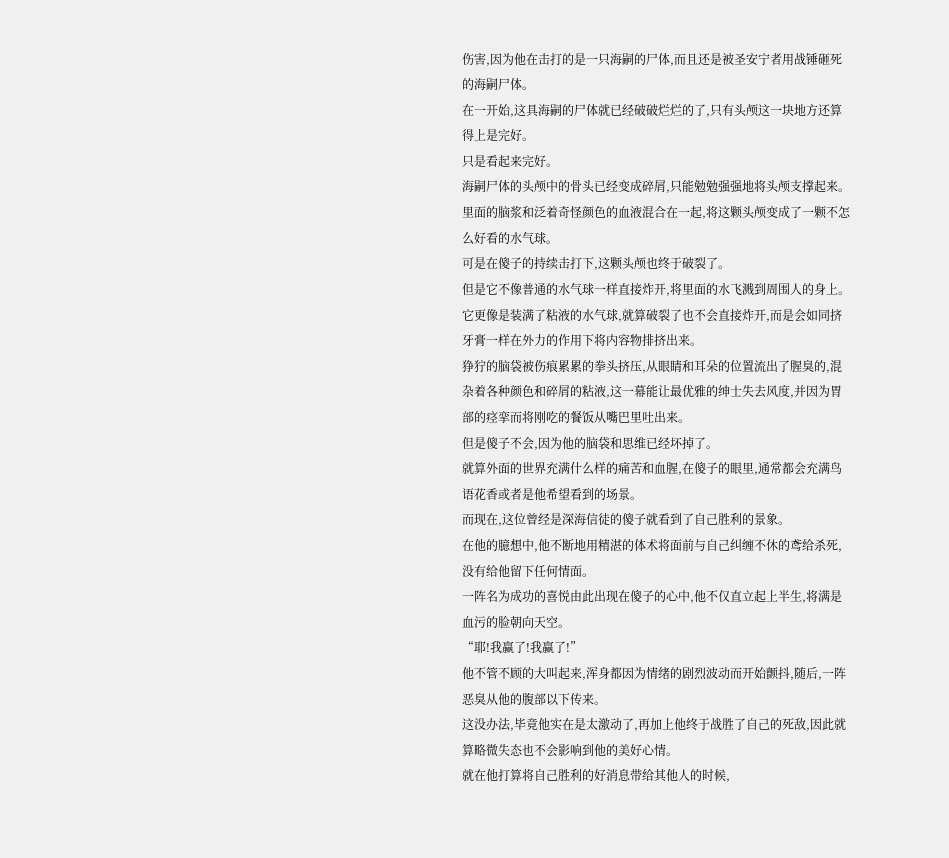伤害,因为他在击打的是一只海嗣的尸体,而且还是被圣安宁者用战锤砸死的海嗣尸体。
在一开始,这具海嗣的尸体就已经破破烂烂的了,只有头颅这一块地方还算得上是完好。
只是看起来完好。
海嗣尸体的头颅中的骨头已经变成碎屑,只能勉勉强强地将头颅支撑起来。
里面的脑浆和泛着奇怪颜色的血液混合在一起,将这颗头颅变成了一颗不怎么好看的水气球。
可是在傻子的持续击打下,这颗头颅也终于破裂了。
但是它不像普通的水气球一样直接炸开,将里面的水飞溅到周围人的身上。
它更像是装满了粘液的水气球,就算破裂了也不会直接炸开,而是会如同挤牙膏一样在外力的作用下将内容物排挤出来。
狰狞的脑袋被伤痕累累的拳头挤压,从眼睛和耳朵的位置流出了腥臭的,混杂着各种颜色和碎屑的粘液,这一幕能让最优雅的绅士失去风度,并因为胃部的痉挛而将刚吃的餐饭从嘴巴里吐出来。
但是傻子不会,因为他的脑袋和思维已经坏掉了。
就算外面的世界充满什么样的痛苦和血腥,在傻子的眼里,通常都会充满鸟语花香或者是他希望看到的场景。
而现在,这位曾经是深海信徒的傻子就看到了自己胜利的景象。
在他的臆想中,他不断地用精湛的体术将面前与自己纠缠不休的鸢给杀死,没有给他留下任何情面。
一阵名为成功的喜悦由此出现在傻子的心中,他不仅直立起上半生,将满是血污的脸朝向天空。
“耶!我赢了!我赢了!”
他不管不顾的大叫起来,浑身都因为情绪的剧烈波动而开始颤抖,随后,一阵恶臭从他的腹部以下传来。
这没办法,毕竟他实在是太激动了,再加上他终于战胜了自己的死敌,因此就算略微失态也不会影响到他的美好心情。
就在他打算将自己胜利的好消息带给其他人的时候,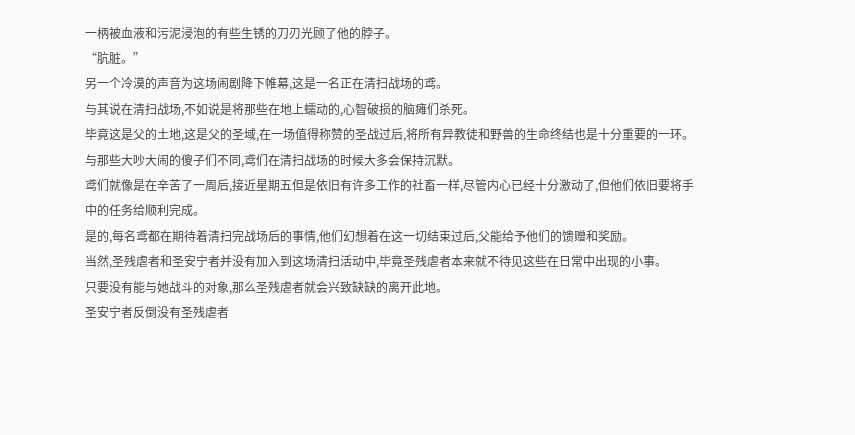一柄被血液和污泥浸泡的有些生锈的刀刃光顾了他的脖子。
“肮脏。”
另一个冷漠的声音为这场闹剧降下帷幕,这是一名正在清扫战场的鸢。
与其说在清扫战场,不如说是将那些在地上蠕动的,心智破损的脑瘫们杀死。
毕竟这是父的土地,这是父的圣域,在一场值得称赞的圣战过后,将所有异教徒和野兽的生命终结也是十分重要的一环。
与那些大吵大闹的傻子们不同,鸢们在清扫战场的时候大多会保持沉默。
鸢们就像是在辛苦了一周后,接近星期五但是依旧有许多工作的社畜一样,尽管内心已经十分激动了,但他们依旧要将手中的任务给顺利完成。
是的,每名鸢都在期待着清扫完战场后的事情,他们幻想着在这一切结束过后,父能给予他们的馈赠和奖励。
当然,圣残虐者和圣安宁者并没有加入到这场清扫活动中,毕竟圣残虐者本来就不待见这些在日常中出现的小事。
只要没有能与她战斗的对象,那么圣残虐者就会兴致缺缺的离开此地。
圣安宁者反倒没有圣残虐者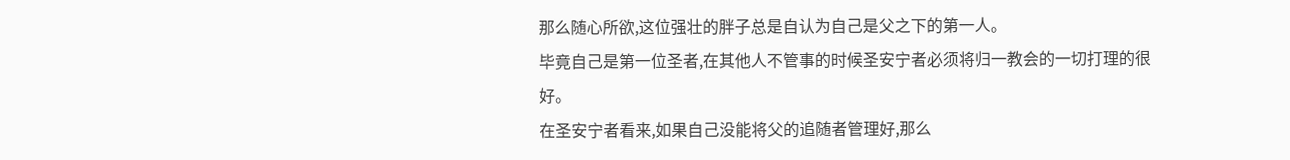那么随心所欲,这位强壮的胖子总是自认为自己是父之下的第一人。
毕竟自己是第一位圣者,在其他人不管事的时候圣安宁者必须将归一教会的一切打理的很好。
在圣安宁者看来,如果自己没能将父的追随者管理好,那么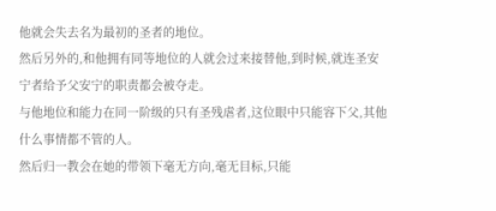他就会失去名为最初的圣者的地位。
然后另外的,和他拥有同等地位的人就会过来接替他,到时候,就连圣安宁者给予父安宁的职责都会被夺走。
与他地位和能力在同一阶级的只有圣残虐者,这位眼中只能容下父,其他什么事情都不管的人。
然后归一教会在她的带领下毫无方向,毫无目标,只能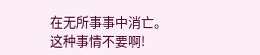在无所事事中消亡。
这种事情不要啊!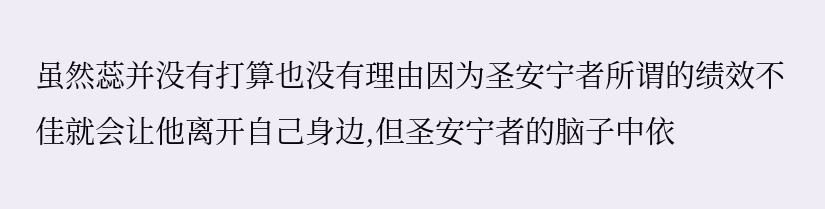虽然蕊并没有打算也没有理由因为圣安宁者所谓的绩效不佳就会让他离开自己身边,但圣安宁者的脑子中依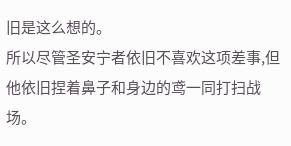旧是这么想的。
所以尽管圣安宁者依旧不喜欢这项差事,但他依旧捏着鼻子和身边的鸢一同打扫战场。